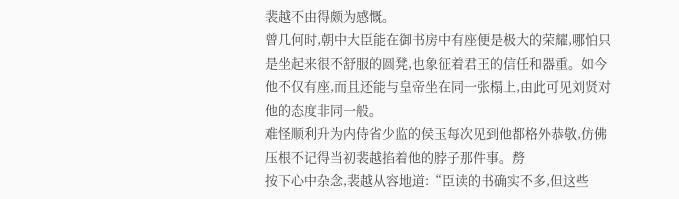裴越不由得颇为感慨。
曾几何时,朝中大臣能在御书房中有座便是极大的荣耀,哪怕只是坐起来很不舒服的圆凳,也象征着君王的信任和器重。如今他不仅有座,而且还能与皇帝坐在同一张榻上,由此可见刘贤对他的态度非同一般。
难怪顺利升为内侍省少监的侯玉每次见到他都格外恭敬,仿佛压根不记得当初裴越掐着他的脖子那件事。剺
按下心中杂念,裴越从容地道:“臣读的书确实不多,但这些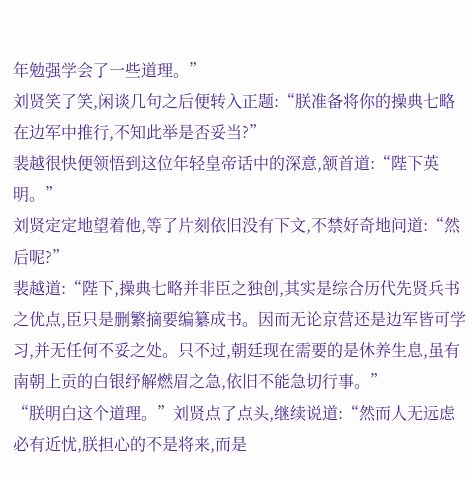年勉强学会了一些道理。”
刘贤笑了笑,闲谈几句之后便转入正题:“朕准备将你的操典七略在边军中推行,不知此举是否妥当?”
裴越很快便领悟到这位年轻皇帝话中的深意,颔首道:“陛下英明。”
刘贤定定地望着他,等了片刻依旧没有下文,不禁好奇地问道:“然后呢?”
裴越道:“陛下,操典七略并非臣之独创,其实是综合历代先贤兵书之优点,臣只是删繁摘要编纂成书。因而无论京营还是边军皆可学习,并无任何不妥之处。只不过,朝廷现在需要的是休养生息,虽有南朝上贡的白银纾解燃眉之急,依旧不能急切行事。”
“朕明白这个道理。”刘贤点了点头,继续说道:“然而人无远虑必有近忧,朕担心的不是将来,而是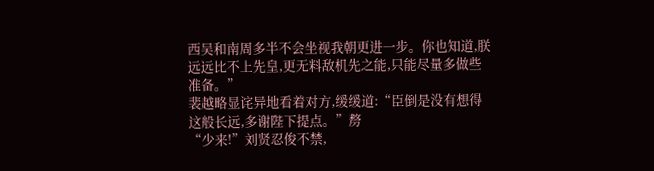西吴和南周多半不会坐视我朝更进一步。你也知道,朕远远比不上先皇,更无料敌机先之能,只能尽量多做些准备。”
裴越略显诧异地看着对方,缓缓道:“臣倒是没有想得这般长远,多谢陛下提点。”剺
“少来!”刘贤忍俊不禁,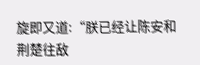旋即又道:“朕已经让陈安和荆楚往敌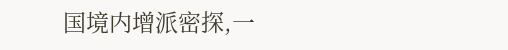国境内增派密探,一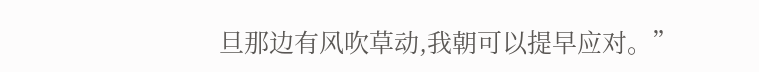旦那边有风吹草动,我朝可以提早应对。”